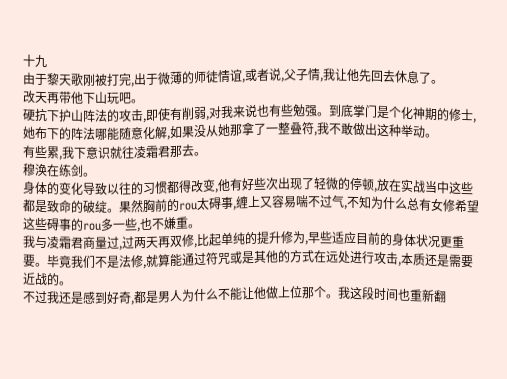十九
由于黎天歌刚被打完,出于微薄的师徒情谊,或者说,父子情,我让他先回去休息了。
改天再带他下山玩吧。
硬抗下护山阵法的攻击,即使有削弱,对我来说也有些勉强。到底掌门是个化神期的修士,她布下的阵法哪能随意化解,如果没从她那拿了一整叠符,我不敢做出这种举动。
有些累,我下意识就往凌霜君那去。
穆涣在练剑。
身体的变化导致以往的习惯都得改变,他有好些次出现了轻微的停顿,放在实战当中这些都是致命的破绽。果然胸前的rou太碍事,缠上又容易喘不过气,不知为什么总有女修希望这些碍事的rou多一些,也不嫌重。
我与凌霜君商量过,过两天再双修,比起单纯的提升修为,早些适应目前的身体状况更重要。毕竟我们不是法修,就算能通过符咒或是其他的方式在远处进行攻击,本质还是需要近战的。
不过我还是感到好奇,都是男人为什么不能让他做上位那个。我这段时间也重新翻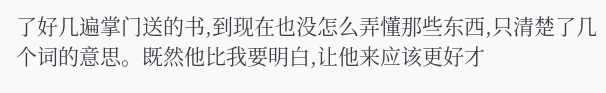了好几遍掌门送的书,到现在也没怎么弄懂那些东西,只清楚了几个词的意思。既然他比我要明白,让他来应该更好才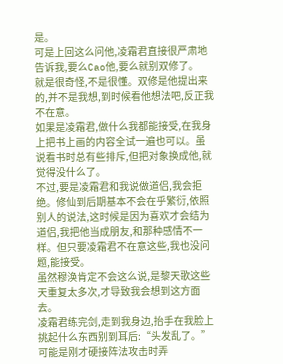是。
可是上回这么问他,凌霜君直接很严肃地告诉我,要么Cao他,要么就别双修了。
就是很奇怪,不是很懂。双修是他提出来的,并不是我想,到时候看他想法吧,反正我不在意。
如果是凌霜君,做什么我都能接受,在我身上把书上画的内容全试一遍也可以。虽说看书时总有些排斥,但把对象换成他,就觉得没什么了。
不过,要是凌霜君和我说做道侣,我会拒绝。修仙到后期基本不会在乎繁衍,依照别人的说法,这时候是因为喜欢才会结为道侣,我把他当成朋友,和那种感情不一样。但只要凌霜君不在意这些,我也没问题,能接受。
虽然穆涣肯定不会这么说,是黎天歌这些天重复太多次,才导致我会想到这方面去。
凌霜君练完剑,走到我身边,抬手在我脸上挑起什么东西别到耳后:“头发乱了。”
可能是刚才硬接阵法攻击时弄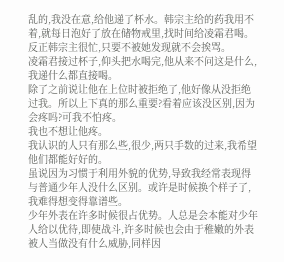乱的,我没在意,给他递了杯水。韩宗主给的药我用不着,就每日泡好了放在储物戒里,找时间给凌霜君喝。
反正韩宗主很忙,只要不被她发现就不会挨骂。
凌霜君接过杯子,仰头把水喝完,他从来不问这是什么,我递什么都直接喝。
除了之前说让他在上位时被拒绝了,他好像从没拒绝过我。所以上下真的那么重要?看着应该没区别,因为会疼吗?可我不怕疼。
我也不想让他疼。
我认识的人只有那么些,很少,两只手数的过来,我希望他们都能好好的。
虽说因为习惯于利用外貌的优势,导致我经常表现得与普通少年人没什么区别。或许是时候换个样子了,我难得想变得靠谱些。
少年外表在许多时候很占优势。人总是会本能对少年人给以优待,即使战斗,许多时候也会由于稚嫩的外表被人当做没有什么威胁,同样因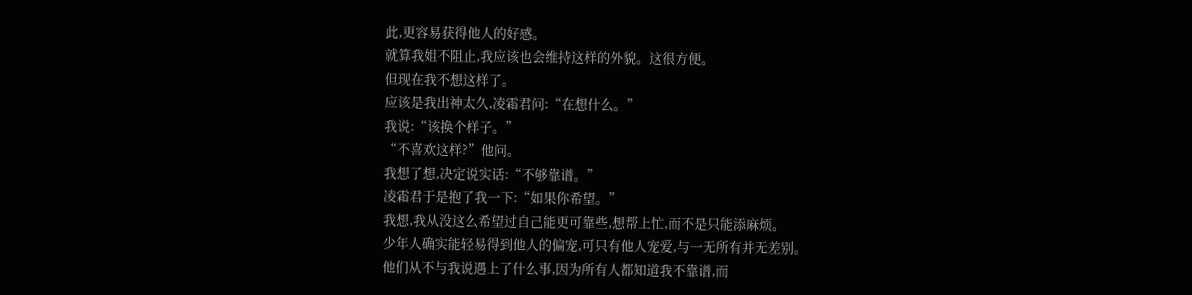此,更容易获得他人的好感。
就算我姐不阻止,我应该也会维持这样的外貌。这很方便。
但现在我不想这样了。
应该是我出神太久,凌霜君问:“在想什么。”
我说:“该换个样子。”
“不喜欢这样?”他问。
我想了想,决定说实话:“不够靠谱。”
凌霜君于是抱了我一下:“如果你希望。”
我想,我从没这么希望过自己能更可靠些,想帮上忙,而不是只能添麻烦。
少年人确实能轻易得到他人的偏宠,可只有他人宠爱,与一无所有并无差别。
他们从不与我说遇上了什么事,因为所有人都知道我不靠谱,而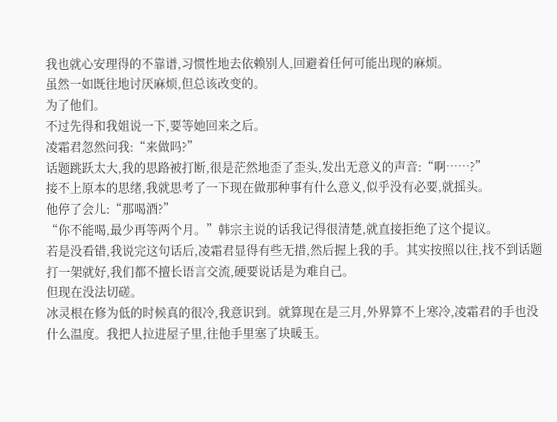我也就心安理得的不靠谱,习惯性地去依赖别人,回避着任何可能出现的麻烦。
虽然一如既往地讨厌麻烦,但总该改变的。
为了他们。
不过先得和我姐说一下,要等她回来之后。
凌霜君忽然问我:“来做吗?”
话题跳跃太大,我的思路被打断,很是茫然地歪了歪头,发出无意义的声音:“啊……?”
接不上原本的思绪,我就思考了一下现在做那种事有什么意义,似乎没有必要,就摇头。
他停了会儿:“那喝酒?”
“你不能喝,最少再等两个月。”韩宗主说的话我记得很清楚,就直接拒绝了这个提议。
若是没看错,我说完这句话后,凌霜君显得有些无措,然后握上我的手。其实按照以往,找不到话题打一架就好,我们都不擅长语言交流,硬要说话是为难自己。
但现在没法切磋。
冰灵根在修为低的时候真的很冷,我意识到。就算现在是三月,外界算不上寒冷,凌霜君的手也没什么温度。我把人拉进屋子里,往他手里塞了块暖玉。